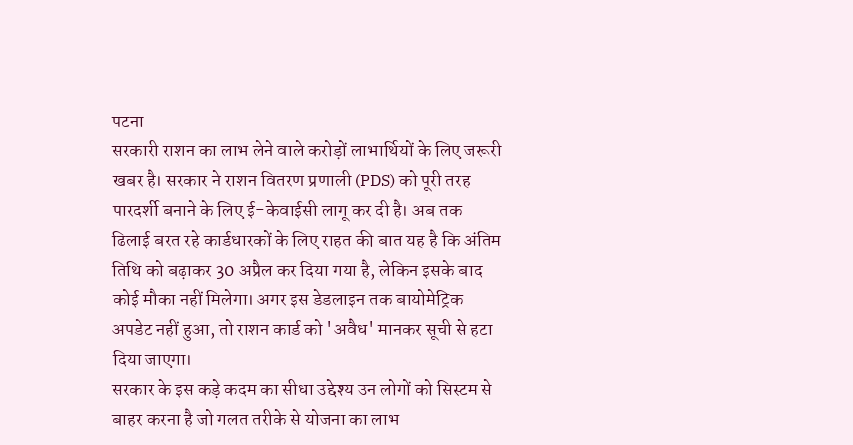पटना
सरकारी राशन का लाभ लेने वाले करोड़ों लाभार्थियों के लिए जरूरी खबर है। सरकार ने राशन वितरण प्रणाली (PDS) को पूरी तरह पारदर्शी बनाने के लिए ई-केवाईसी लागू कर दी है। अब तक ढिलाई बरत रहे कार्डधारकों के लिए राहत की बात यह है कि अंतिम तिथि को बढ़ाकर 30 अप्रैल कर दिया गया है, लेकिन इसके बाद कोई मौका नहीं मिलेगा। अगर इस डेडलाइन तक बायोमेट्रिक अपडेट नहीं हुआ, तो राशन कार्ड को 'अवैध' मानकर सूची से हटा दिया जाएगा।
सरकार के इस कड़े कदम का सीधा उद्देश्य उन लोगों को सिस्टम से बाहर करना है जो गलत तरीके से योजना का लाभ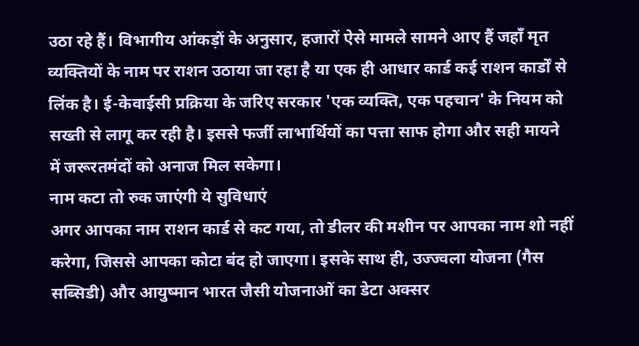उठा रहे हैं। विभागीय आंकड़ों के अनुसार, हजारों ऐसे मामले सामने आए हैं जहाँ मृत व्यक्तियों के नाम पर राशन उठाया जा रहा है या एक ही आधार कार्ड कई राशन कार्डों से लिंक है। ई-केवाईसी प्रक्रिया के जरिए सरकार 'एक व्यक्ति, एक पहचान' के नियम को सख्ती से लागू कर रही है। इससे फर्जी लाभार्थियों का पत्ता साफ होगा और सही मायने में जरूरतमंदों को अनाज मिल सकेगा।
नाम कटा तो रुक जाएंगी ये सुविधाएं
अगर आपका नाम राशन कार्ड से कट गया, तो डीलर की मशीन पर आपका नाम शो नहीं करेगा, जिससे आपका कोटा बंद हो जाएगा। इसके साथ ही, उज्ज्वला योजना (गैस सब्सिडी) और आयुष्मान भारत जैसी योजनाओं का डेटा अक्सर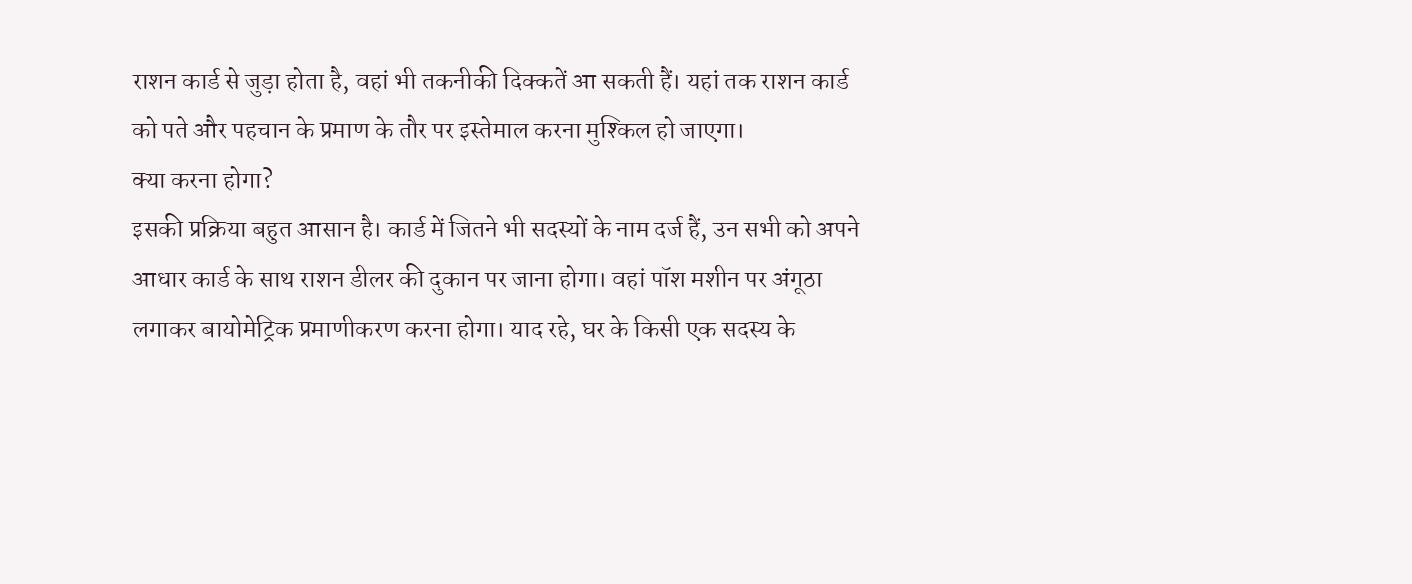राशन कार्ड से जुड़ा होता है, वहां भी तकनीकी दिक्कतें आ सकती हैं। यहां तक राशन कार्ड को पते और पहचान के प्रमाण के तौर पर इस्तेमाल करना मुश्किल हो जाएगा।
क्या करना होगा?
इसकी प्रक्रिया बहुत आसान है। कार्ड में जितने भी सदस्यों के नाम दर्ज हैं, उन सभी को अपने आधार कार्ड के साथ राशन डीलर की दुकान पर जाना होगा। वहां पॉश मशीन पर अंगूठा लगाकर बायोमेट्रिक प्रमाणीकरण करना होगा। याद रहे, घर के किसी एक सदस्य के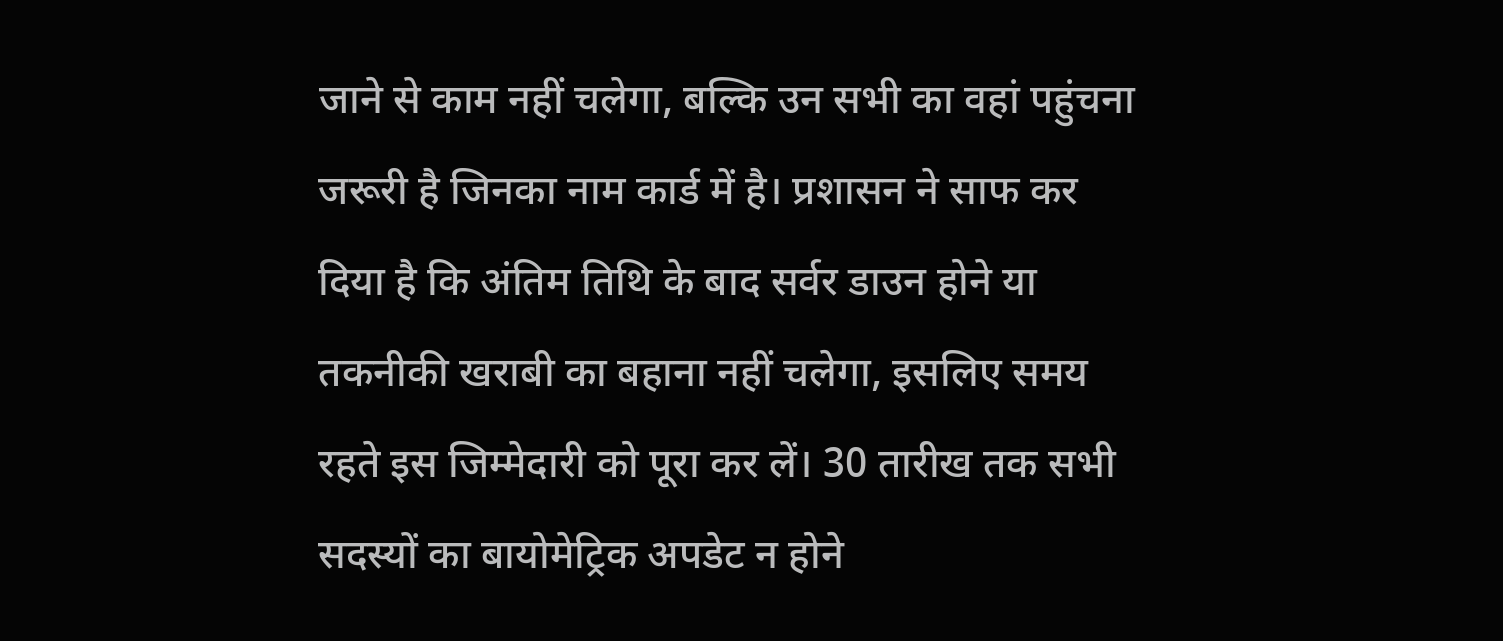जाने से काम नहीं चलेगा, बल्कि उन सभी का वहां पहुंचना जरूरी है जिनका नाम कार्ड में है। प्रशासन ने साफ कर दिया है कि अंतिम तिथि के बाद सर्वर डाउन होने या तकनीकी खराबी का बहाना नहीं चलेगा, इसलिए समय रहते इस जिम्मेदारी को पूरा कर लें। 30 तारीख तक सभी सदस्यों का बायोमेट्रिक अपडेट न होने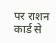पर राशन कार्ड से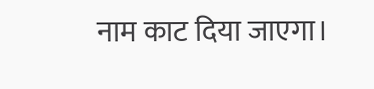नाम काट दिया जाएगा।